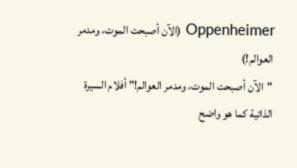Oppenheimer (الآن أصبحت الموت، ومدمر العوالم!)
"الآن أصبحت الموت، ومدمر العوالم!" أفلام السيرة الذاتية كما هو واضح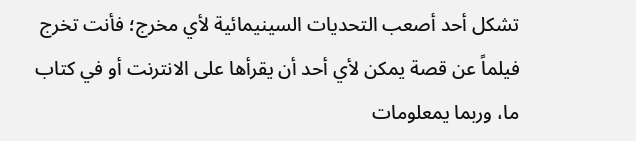تشكل أحد أصعب التحديات السينيمائية لأي مخرج؛ فأنت تخرج فيلماً عن قصة يمكن لأي أحد أن يقرأها على الانترنت أو في كتاب ما، وربما يمعلومات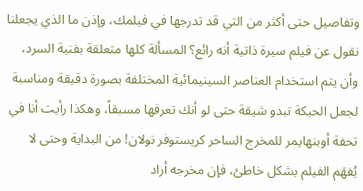وتفاصيل حتى أكثر من التي قد تدرجها في فيلمك، وإذن ما الذي يجعلنا نقول عن فيلم سيرة ذاتية أنه رائع؟ المسألة كلها متعلقة بفنية السرد، وأن يتم استخدام العناصر السينيمائية المختلفة بصورة دقيقة ومناسبة لجعل الحبكة تبدو شيقة حتى لو أنك تعرفها مسبقاً، وهكذا رأيت أنا في تحفة أوبنهايمر للمخرج الساحر كريستوفر نولان! من البداية وحتى لا يُفهَم الفيلم بشكل خاطئ، فإن مخرجه أراد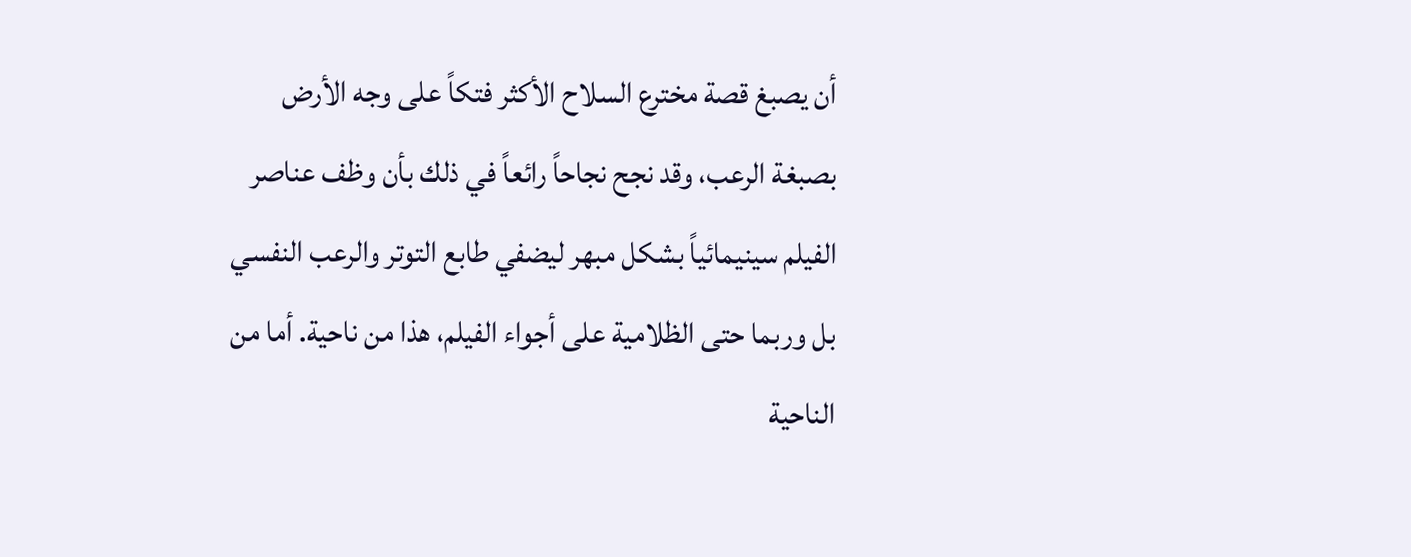أن يصبغ قصة مخترع السلاح الأكثر فتكاً على وجه الأرض بصبغة الرعب، وقد نجح نجاحاً رائعاً في ذلك بأن وظف عناصر الفيلم سينيمائياً بشكل مبهر ليضفي طابع التوتر والرعب النفسي بل وربما حتى الظلامية على أجواء الفيلم، هذا من ناحية. أما من الناحية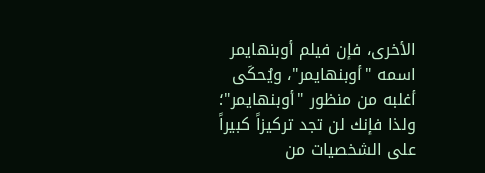الأخرى، فإن فيلم أوبنهايمر اسمه "أوبنهايمر"، ويُحكَى أغلبه من منظور "أوبنهايمر"؛ ولذا فإنك لن تجد تركيزاً كبيراً على الشخصيات من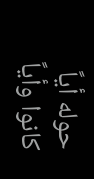حوله أياً كانوا وأياً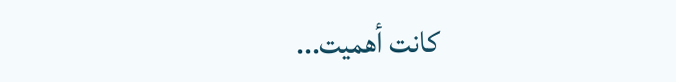كانت أهميت...